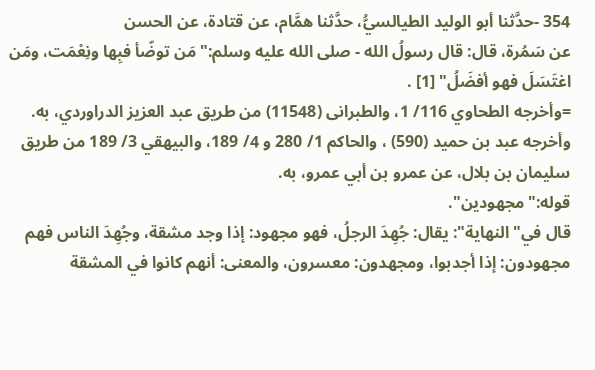354 -حدَّثنا أبو الوليد الطيالسيُّ، حدَّثنا همَّام، عن قتادة، عن الحسن
عن سَمُرة، قال: قال رسولُ الله - صلى الله عليه وسلم:"مَن توضّأ فبِها ونِعْمَت، ومَن اغتَسَلَ فهو أفضَلُ" [1] .
=وأخرجه الطحاوي 116/ 1، والطبرانى (11548) من طريق عبد العزيز الدراوردي، به.
وأخرجه عبد بن حميد (590) ، والحاكم 1/ 280 و 4/ 189، والبيهقي 3/ 189 من طريق سليمان بن بلال، عن عمرو بن أبي عمرو، به.
قوله:"مجهودين".
قال في"النهاية": يقال: جُهِدَ الرجلُ، فهو مجهود: إذا وجد مشقة، وجُهِدَ الناس فهم مجهودون: إذا أجدبوا، ومجهدون: معسرون، والمعنى: أنهم كانوا في المشقة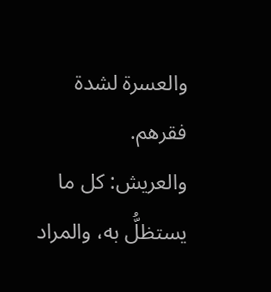والعسرة لشدة فقرهم.
والعريش: كل ما يستظلُّ به، والمراد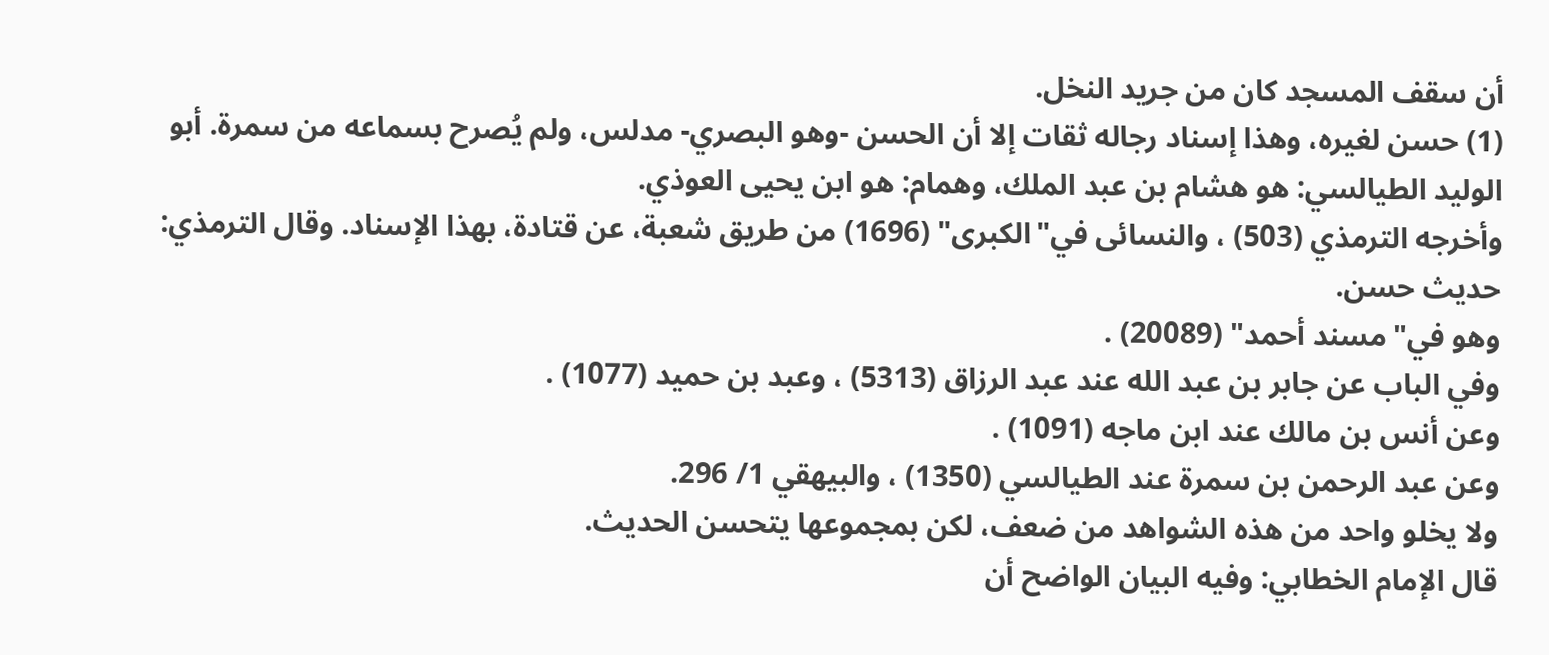أن سقف المسجد كان من جريد النخل.
(1) حسن لغيره، وهذا إسناد رجاله ثقات إلا أن الحسن -وهو البصري- مدلس، ولم يُصرح بسماعه من سمرة. أبو الوليد الطيالسي: هو هشام بن عبد الملك، وهمام: هو ابن يحيى العوذي.
وأخرجه الترمذي (503) ، والنسائى في"الكبرى" (1696) من طريق شعبة، عن قتادة، بهذا الإسناد. وقال الترمذي: حديث حسن.
وهو في"مسند أحمد" (20089) .
وفي الباب عن جابر بن عبد الله عند عبد الرزاق (5313) ، وعبد بن حميد (1077) .
وعن أنس بن مالك عند ابن ماجه (1091) .
وعن عبد الرحمن بن سمرة عند الطيالسي (1350) ، والبيهقي 1/ 296.
ولا يخلو واحد من هذه الشواهد من ضعف، لكن بمجموعها يتحسن الحديث.
قال الإمام الخطابي: وفيه البيان الواضح أن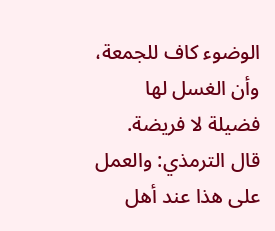الوضوء كاف للجمعة، وأن الغسل لها فضيلة لا فريضة.
قال الترمذي: والعمل على هذا عند أهل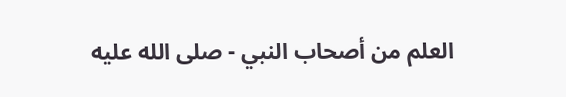العلم من أصحاب النبي - صلى الله عليه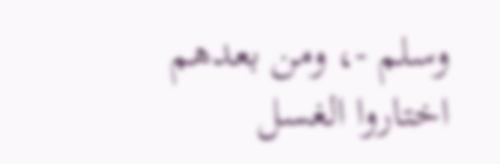وسلم -، ومن بعدهم اختاروا الغسل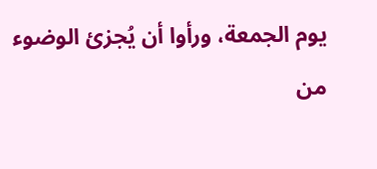يوم الجمعة، ورأوا أن يُجزئ الوضوء من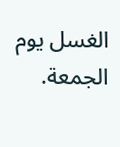الغسل يوم الجمعة.